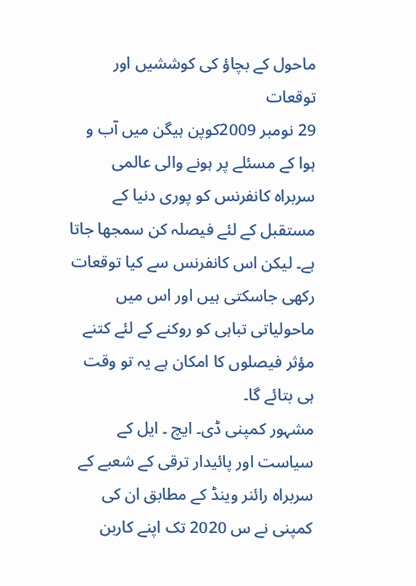ماحول کے بچاؤ کی کوششیں اور توقعات
29 نومبر 2009کوپن ہيگن ميں آب و ہوا کے مسئلے پر ہونے والی عالمی سربراہ کانفرنس کو پوری دنيا کے مستقبل کے لئے فيصلہ کن سمجھا جاتا ہے۔ ليکن اس کانفرنس سے کيا توقعات رکھی جاسکتی ہيں اور اس ميں ماحولياتی تباہی کو روکنے کے لئے کتنے مؤثر فيصلوں کا امکان ہے یہ تو وقت ہی بتائے گا۔
مشہور کمپنی ڈی۔ ايچ ۔ ايل کے سياست اور پائيدار ترقی کے شعبے کے سربراہ رائنر وينڈ کے مطابق ان کی کمپنی نے س 2020 تک اپنے کاربن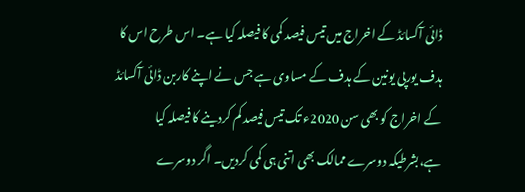ڈائی آکسائڈ کے اخراج ميں تيس فيصد کمی کا فيصلہ کيا ہے۔ اس طرح اس کا ہدف يورپی يونين کے ہدف کے مساوی ہے جس نے اپنے کاربن ڈائی آکسائڈ کے اخراج کو بھی سن 2020ء تک تيس فيصد کم کردينے کا فيصلہ کيا ہے،بشرطيکہ دوسرے ممالک بھی اتنی ہی کمی کرديں۔ اگر دوسرے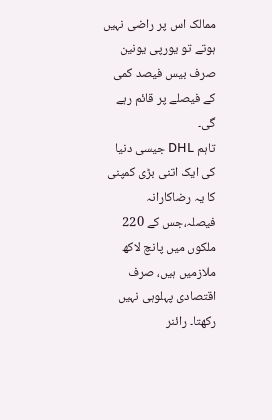ممالک اس پر راضی نہيں ہوتے تو يورپی يونين صرف بيس فيصد کمی کے فيصلے پر قائم رہے گی۔
تاہم DHL جيسی دنيا کی ايک اتنی بڑی کمپنی کا يہ رضاکارانہ فيصلہ،جس کے 220 ملکوں ميں پانچ لاکھ ملازميں ہيں، صرف اقتصادی پہلوہی نہيں رکھتا۔ رائنر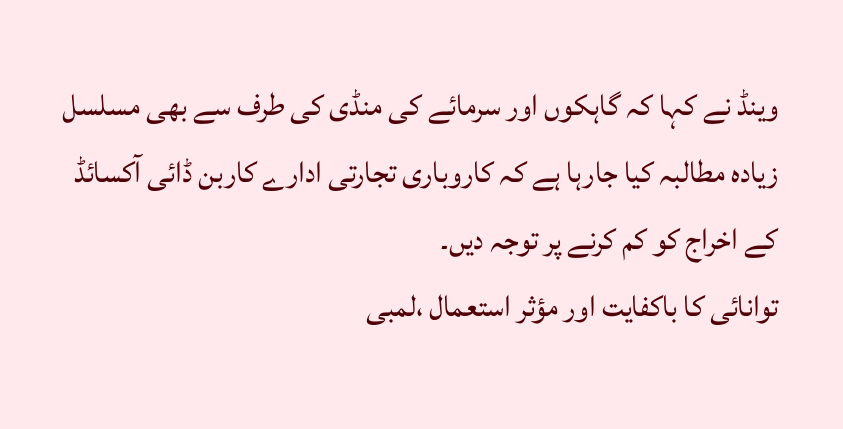وينڈ نے کہا کہ گاہکوں اور سرمائے کی منڈی کی طرف سے بھی مسلسل زيادہ مطالبہ کيا جارہا ہے کہ کاروباری تجارتی ادارے کاربن ڈائی آکسائڈ کے اخراج کو کم کرنے پر توجہ ديں۔
توانائی کا باکفايت اور مؤثر استعمال ،لمبی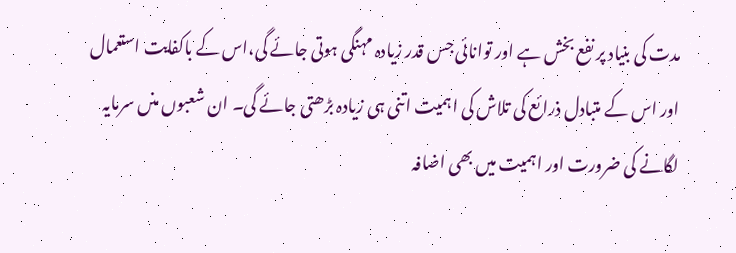مدت کی بنياد پر نفع بخش ہے اور توانائی جس قدر زيادہ مہنگی ہوتی جائے گی،اس کے باکفايت استعمال اور اس کے متبادل ذرائع کی تلاش کی اہميت اتنی ہی زيادہ بڑھتی جائے گی۔ ان شعبوں منں سرمايہ لگانے کی ضرورت اور اہميت ميں بھی اضافہ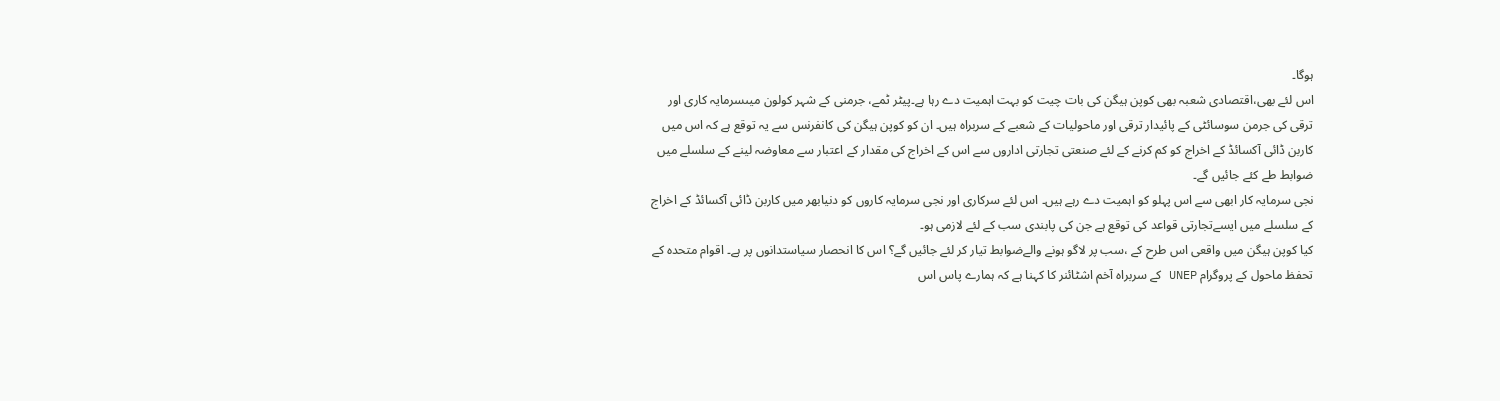ہوگا۔
اس لئے بھی،اقتصادی شعبہ بھی کوپن ہيگن کی بات چيت کو بہت اہميت دے رہا ہے۔پيٹر ٹمے، جرمنی کے شہر کولون ميںسرمايہ کاری اور ترقی کی جرمن سوسائٹی کے پائيدار ترقی اور ماحوليات کے شعبے کے سربراہ ہيں۔ ان کو کوپن ہيگن کی کانفرنس سے يہ توقع ہے کہ اس ميں کاربن ڈائی آکسائڈ کے اخراج کو کم کرنے کے لئے صنعتی تجارتی اداروں سے اس کے اخراج کی مقدار کے اعتبار سے معاوضہ لينے کے سلسلے ميں ضوابط طے کئے جائيں گے۔
نجی سرمايہ کار ابھی سے اس پہلو کو اہميت دے رہے ہيں۔ اس لئے سرکاری اور نجی سرمايہ کاروں کو دنيابھر ميں کاربن ڈائی آکسائڈ کے اخراج کے سلسلے ميں ايسےتجارتی قواعد کی توقع ہے جن کی پابندی سب کے لئے لازمی ہو۔
کيا کوپن ہيگن ميں واقعی اس طرح کے ،سب پر لاگو ہونے والےضوابط تيار کر لئے جائيں گے؟ اس کا انحصار سياستدانوں پر ہے۔ اقوام متحدہ کے تحفظ ماحول کے پروگرام UNEP کے سربراہ آخم اشٹائنر کا کہنا ہے کہ ہمارے پاس اس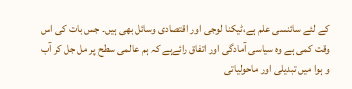کے لئے سائنسی علم ہے،ٹيکنا لوجی اور اقتصادی وسائل بھی ہيں۔ جس بات کی اس وقت کمی ہے وہ سياسی آمادگی اور اتفاق رائےہے کہ ہم عالمی سطح پر مل جل کر آب و ہوا ميں تبديلی اور ماحولياتی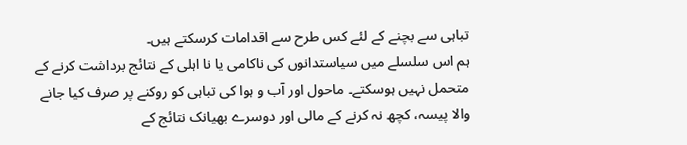تباہی سے بچنے کے لئے کس طرح سے اقدامات کرسکتے ہيں۔
ہم اس سلسلے ميں سياستدانوں کی ناکامی يا نا اہلی کے نتائج برداشت کرنے کے متحمل نہيں ہوسکتے۔ ماحول اور آب و ہوا کی تباہی کو روکنے پر صرف کيا جانے والا پيسہ، کچھ نہ کرنے کے مالی اور دوسرے بھيانک نتائج کے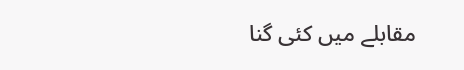مقابلے ميں کئی گنا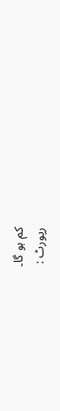کم ہو گا۔
رپورٹ :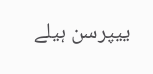ییپرسن ہیلے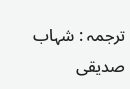ترجمہ : شہاب صدیقی